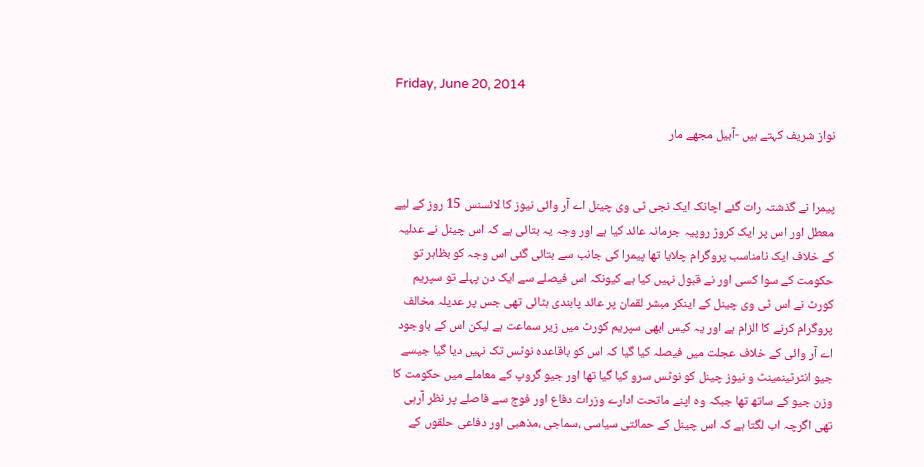Friday, June 20, 2014

نواز شریف کہتے ہیں -آبیل مجھے مار


پیمرا نے گذشتہ رات گئے اچانک ایک نجی ٹی وی چینل اے آر وائی نیوز کا لائسنس 15 روز کے لیے معطل اور اس پر ایک کروڑ روپیہ جرمانہ عائد کیا ہے اور وجہ یہ بتائی ہے کہ اس چینل نے عدلیہ کے خلاف ایک نامناسب پروگرام چلایا تھا پیمرا کی جانب سے بتائی گئی اس وجہ کو بظاہر تو حکومت کے سوا کسی اور نے قبول نہیں کیا ہے کیونکہ اس فیصلے سے ایک دن پہلے تو سپریم کورٹ نے اس ٹی وی چینل کے اینکر مبشر لقمان پر عائد پابندی ہٹائی تھی جس پر عدیلہ مخالف پروگرام کرنے کا الزام ہے اور یہ کیس ابھی سپریم کورٹ میں زیر سماعت ہے لیکن اس کے باوجود اے آر وائی کے خلاف عجلت میں فیصلہ کیا گیا کہ اس کو باقاعدہ نوٹس تک نہیں دیا گیا جیسے جیو انٹرٹینمینٹ و نیوز چینل کو نوٹس سرو کیا گیا تھا اور جیو گروپ کے معاملے میں حکومت کا وزن جیو کے ساتھ تھا جبکہ وہ اپنے ماتحت ادارے وزرات دفاع اور فوج سے فاصلے پر نظر آرہی تھی اگرچہ اب لگتا ہے کہ اس چینل کے حمائتی سیاسی ،سماجی ،مذھبی اور دفاعی حلقوں کے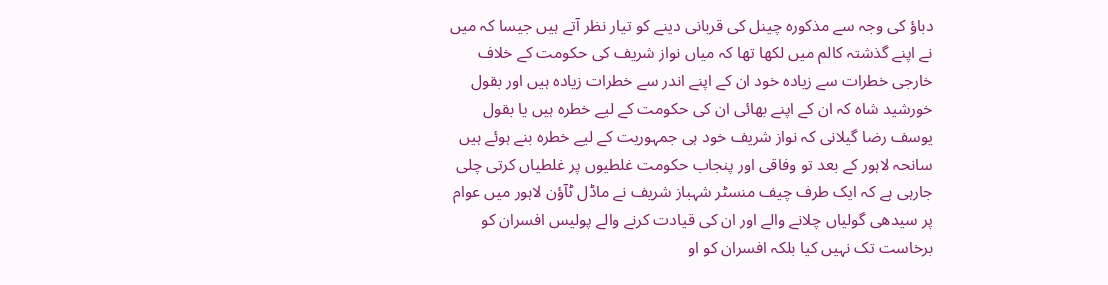دباؤ کی وجہ سے مذکورہ چینل کی قربانی دینے کو تیار نظر آتے ہیں جیسا کہ میں نے اپنے گذشتہ کالم میں لکھا تھا کہ میاں نواز شریف کی حکومت کے خلاف خارجی خطرات سے زیادہ خود ان کے اپنے اندر سے خطرات زیادہ ہیں اور بقول خورشید شاہ کہ ان کے اپنے بھائی ان کی حکومت کے لیے خطرہ ہیں یا بقول یوسف رضا گیلانی کہ نواز شریف خود ہی جمہوریت کے لیے خطرہ بنے ہوئے ہیں سانحہ لاہور کے بعد تو وفاقی اور پنجاب حکومت غلطیوں پر غلطیاں کرتی چلی جارہی ہے کہ ایک طرف چیف منسٹر شہباز شریف نے ماڈل ٹآؤن لاہور میں عوام پر سیدھی گولیاں چلانے والے اور ان کی قیادت کرنے والے پولیس افسران کو برخاست تک نہیں کیا بلکہ افسران کو او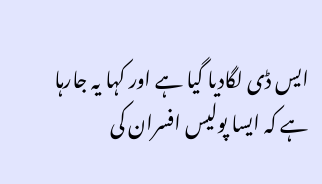ایس ڈی لگادیا گیا ہے اور کہا یہ جارہا ہے کہ ایسا پولیس افسران کی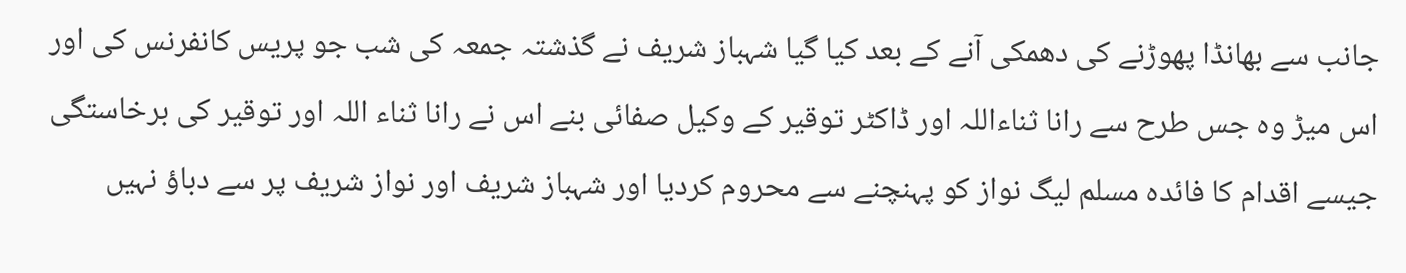جانب سے بھانڈا پھوڑنے کی دھمکی آنے کے بعد کیا گیا شہباز شریف نے گذشتہ جمعہ کی شب جو پریس کانفرنس کی اور اس میڑ وہ جس طرح سے رانا ثناءاللہ اور ڈاکٹر توقیر کے وکیل صفائی بنے اس نے رانا ثناء اللہ اور توقیر کی برخاستگی جیسے اقدام کا فائدہ مسلم لیگ نواز کو پہنچنے سے محروم کردیا اور شہباز شریف اور نواز شریف پر سے دباؤ نہیں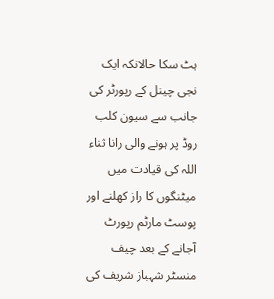ہٹ سکا حالانکہ ایک نجی چینل کے رپورٹر کی جانب سے سیون کلب روڈ پر ہونے والی رانا ثناء اللہ کی قیادت میں میٹنگوں کا راز کھلنے اور پوسٹ مارٹم رپورٹ آجانے کے بعد چیف منسٹر شہباز شریف کی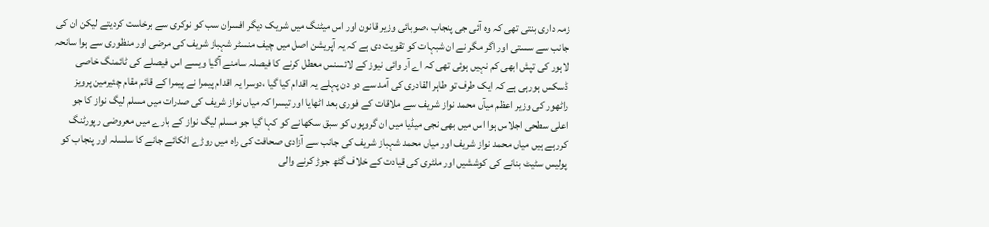زمہ داری بنتی تھی کہ وہ آئی جی پنجاب ،صوبائی وزیر قانون اور اس میٹنگ میں شریک دیگر افسران سب کو نوکری سے برخاست کردیتے لیکن ان کی جانب سے سستی اور اگر مگر نے ان شبہات کو تقویت دی ہے کہ یہ آپریشن اصل میں چیف منسٹر شہباز شریف کی مرضی اور منظوری سے ہوا سانحہ لاہور کی تپش ابھی کم نہیں ہوئی تھی کہ اے آر وائی نیوز کے لائسنس معطل کرنے کا فیصلہ سامنے آگیا ویسے اس فیصلے کی ٹائمنگ خاصی ڈسکس ہورہی ہے کہ ایک طرف تو طاہر القادری کی آمد سے دو دن پہلے یہ اقدام کیا گیا ،دوسرا یہ اقدام پیمرا نے پیمرا کے قائم مقام چئیرمین پرویز راٹھور کی وزیر اعظم میآں محمد نواز شریف سے ملاقات کے فوری بعد اٹھایا اور تیسرا کہ میاں نواز شریف کی صدرات میں مسلم لیگ نواز کا جو اعلی سطحی اجلاس ہوا اس میں بھی نجی ميڈیا میں ان گروپوں کو سبق سکھانے کو کہا گیا جو مسلم لیگ نواز کے بارے میں معروضی رپورٹنگ کررہے ہیں میاں محمد نواز شریف اور میاں محمد شہباز شریف کی جانب سے آزادی صحافت کی راہ میں روڑے اٹکائے جانے کا سلسلہ اور پنجاب کو پولیس سٹیٹ بنانے کی کوششیں اور ملٹری کی قیادت کے خلاف گٹھ جوڑ کرنے والی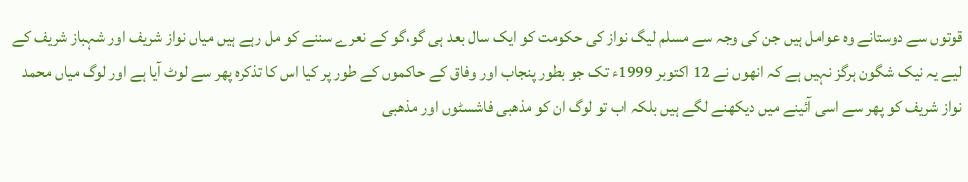قوتوں سے دوستانے وہ عوامل ہیں جن کی وجہ سے مسلم لیگ نواز کی حکومت کو ایک سال بعد ہی گو،گو کے نعرے سننے کو مل رہے ہیں میاں نواز شریف اور شہباز شریف کے لیے یہ نیک شگون ہرگز نہیں ہے کہ انھوں نے 12 اکتوبر 1999ء تک جو بطور پنجاب اور وفاق کے حاکموں کے طور پر کیا اس کا تذکرہ پھر سے لوٹ آیا ہے اور لوگ میاں محمد نواز شریف کو پھر سے اسی آئینے میں دیکھنے لگے ہیں بلکہ اب تو لوگ ان کو مذھبی فاشسٹوں اور مذھبی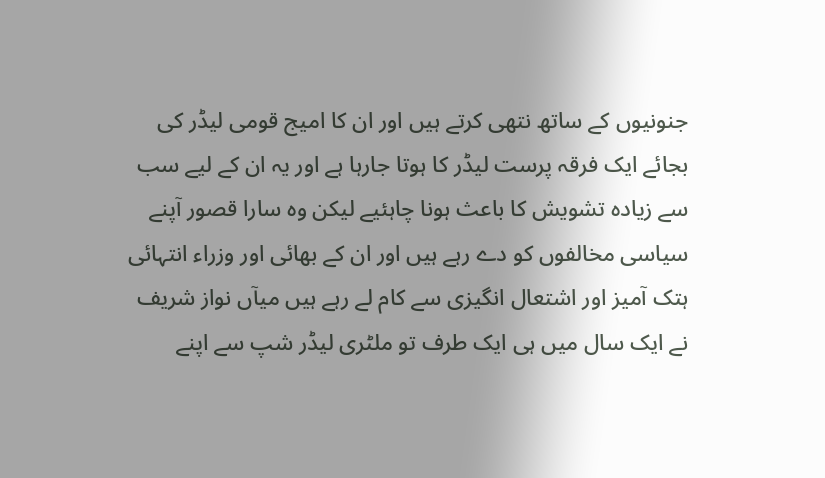جنونیوں کے ساتھ نتھی کرتے ہیں اور ان کا امیج قومی لیڈر کی بجائے ایک فرقہ پرست لیڈر کا ہوتا جارہا ہے اور یہ ان کے لیے سب سے زیادہ تشویش کا باعث ہونا چاہئیے لیکن وہ سارا قصور آپنے سیاسی مخالفوں کو دے رہے ہیں اور ان کے بھائی اور وزراء انتہائی ہتک آمیز اور اشتعال انگیزی سے کام لے رہے ہیں میآں نواز شریف نے ایک سال میں ہی ایک طرف تو ملٹری لیڈر شپ سے اپنے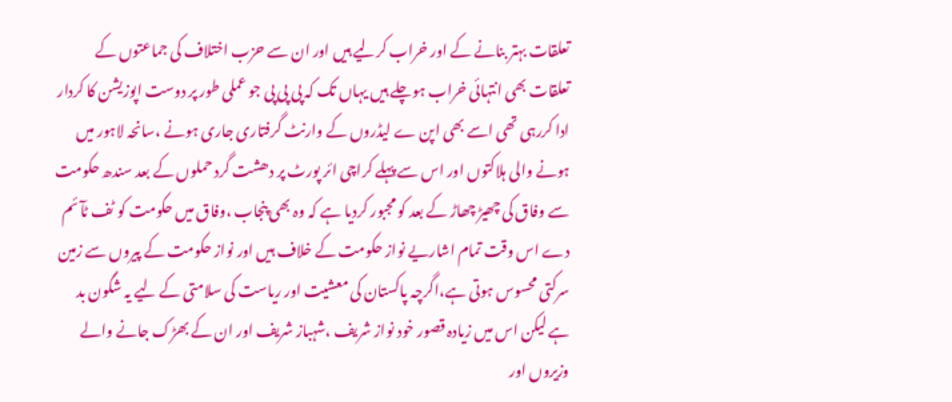تعلقات بہتر بنانے کے اور خراب کرلیے ہیں اور ان سے حزب اختلاف کی جماعتوں کے تعلقات بھی انتہائی خراب ہوچلے ہیں یہاں تک کہ پی پی پی جو عملی طور پر دوست اپوزیشن کا کردار ادا کررہی تھی اسے بھی اپن ے لیڈروں کے وارنٹ گرفتاری جاری ہونے ،سانحہ لاہور میں ہونے والی ہلاکتوں اور اس سے پہلے کراچی ائر پورٹ پر دھشت گرد حملوں کے بعد سندھ حکومت سے وفاق کی چھیڑ چھاڑ کے بعد کو مجبور کردیا ہے کہ وہ بھی پنجاب ،وفاق میں حکومت کو ٹف ٹآئم دے اس وقت تمام اشاریے نواز حکومت کے خلاف ہیں اور نواز حکومت کے پیروں سے زمین سرکتی محسوس ہوتی ہے،اگرچہ پاکستان کی معشیت اور ریاست کی سلامتی کے لیے یہ شگون بد ہے لیکن اس میں زیادہ قصور خود نواز شریف ،شہباز شریف اور ان کے بھڑک جانے والے وزیروں اور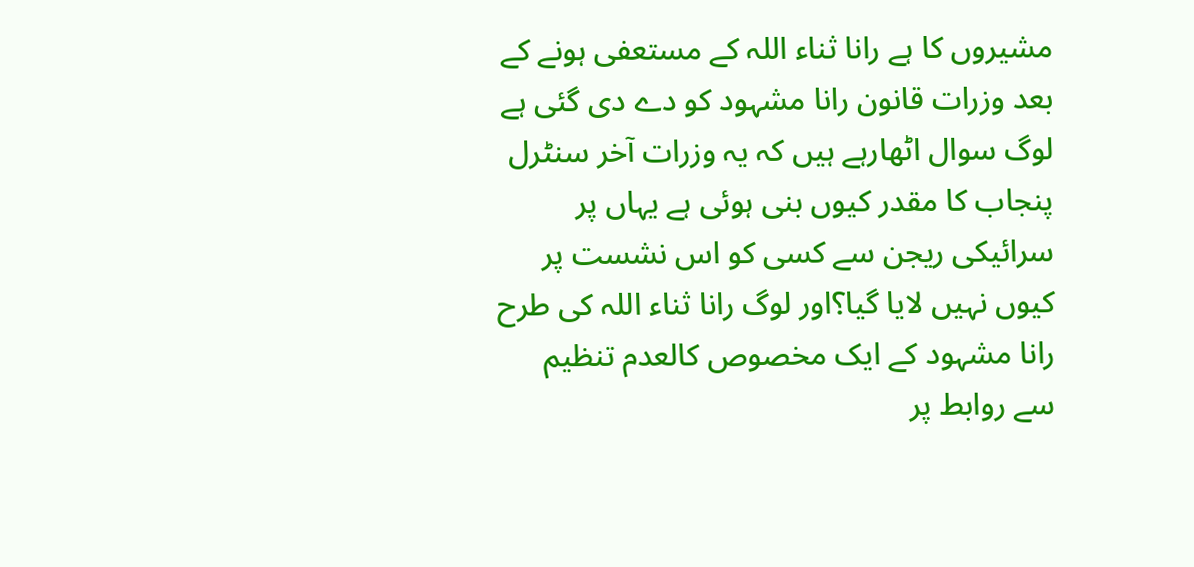مشیروں کا ہے رانا ثناء اللہ کے مستعفی ہونے کے بعد وزرات قانون رانا مشہود کو دے دی گئی ہے لوگ سوال اٹھارہے ہیں کہ یہ وزرات آخر سنٹرل پنجاب کا مقدر کیوں بنی ہوئی ہے یہاں پر سرائیکی ریجن سے کسی کو اس نشست پر کیوں نہیں لایا گیا؟اور لوگ رانا ثناء اللہ کی طرح رانا مشہود کے ایک مخصوص کالعدم تنظیم سے روابط پر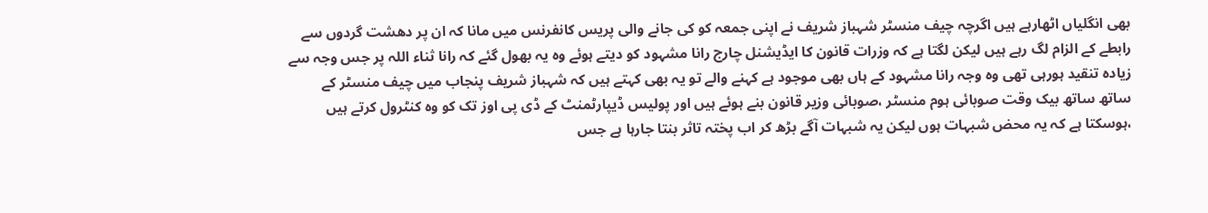بھی انگلیاں اٹھارہے ہیں اگرچہ چیف منسٹر شہباز شریف نے اپنی جمعہ کو کی جانے والی پریس کانفرنس میں مانا کہ ان پر دھشت گردوں سے رابطے کے الزام لگ رہے ہیں لیکن لگتا ہے کہ وزرات قانون کا ایڈیشنل چارج رانا مشہود کو دیتے ہوئے وہ یہ بھول گئے کہ رانا ثناء اللہ پر جس وجہ سے زیادہ تنقید ہورہی تھی وہ وجہ رانا مشہود کے ہاں بھی موجود ہے کہنے والے تو یہ بھی کہتے ہیں کہ شہباز شریف پنجاب میں چیف منسٹر کے ساتھ ساتھ بیک وقت صوبائی ہوم منسٹر ،صوبائی وزیر قانون بنے ہوئے ہیں اور پولیس ڈیپارٹمنٹ کے ڈی پی اوز تک کو وہ کنٹرول کرتے ہیں ،ہوسکتا ہے کہ یہ محض شبہات ہوں لیکن یہ شبہات آگے بڑھ کر اب پختہ تاثر بنتا جارہا ہے جس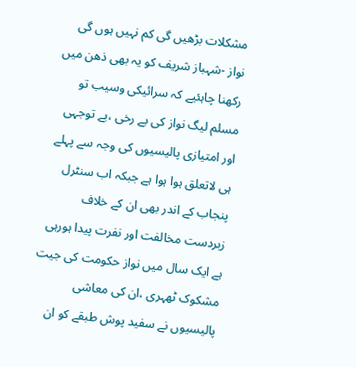مشکلات بڑھیں گی کم نہیں ہوں گی نواز -شہباز شریف کو یہ بھی ذھن میں رکھنا چاہئیے کہ سرائیکی وسیب تو مسلم لیگ نواز کی بے رخی ،بے توجہی اور امتیازی پالیسیوں کی وجہ سے پہلے ہی لاتعلق ہوا ہوا ہے جبکہ اب سنٹرل پنجاب کے اندر بھی ان کے خلاف زبردست مخالفت اور نفرت پیدا ہورہی ہے ایک سال میں نواز حکومت کی جیت مشکوک ٹھہری ،ان کی معاشی پالیسیوں نے سفید پوش طبقے کو ان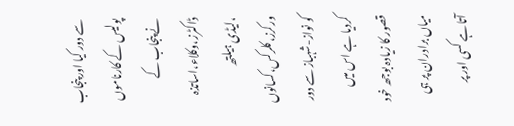سے دور کیا اور پنجاب پولیس کے کارناموں نے پنجاب کے ڈاکٹرز،وکلاء،اساتذہ ،لیڈی ہیلتھ ورکرز،کلرکس،کسانوں کو نواز-شہباز سے دور کردیا ہے اس میں قصور کا زیادہ بوجھ خود میاں برادران پر ہی آتا ہے کسی اور پر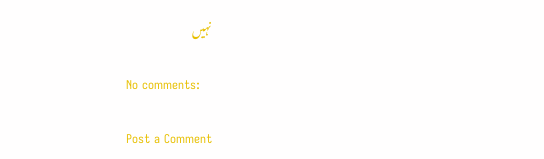نہیں

No comments:

Post a Comment